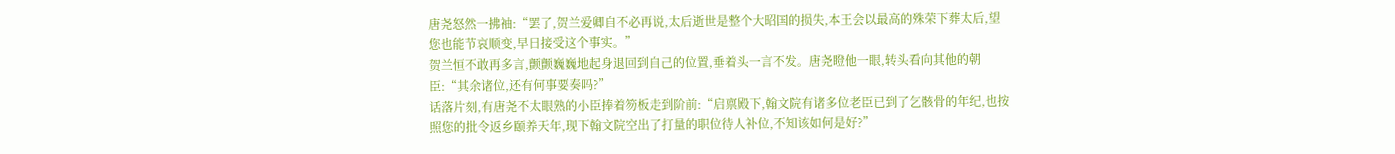唐尧怒然一拂袖:“罢了,贺兰爱卿自不必再说,太后逝世是整个大昭国的损失,本王会以最高的殊荣下葬太后,望您也能节哀顺变,早日接受这个事实。”
贺兰恒不敢再多言,颤颤巍巍地起身退回到自己的位置,垂着头一言不发。唐尧瞪他一眼,转头看向其他的朝臣:“其余诸位,还有何事要奏吗?”
话落片刻,有唐尧不太眼熟的小臣捧着笏板走到阶前:“启禀殿下,翰文院有诸多位老臣已到了乞骸骨的年纪,也按照您的批令返乡颐养天年,现下翰文院空出了打量的职位待人补位,不知该如何是好?”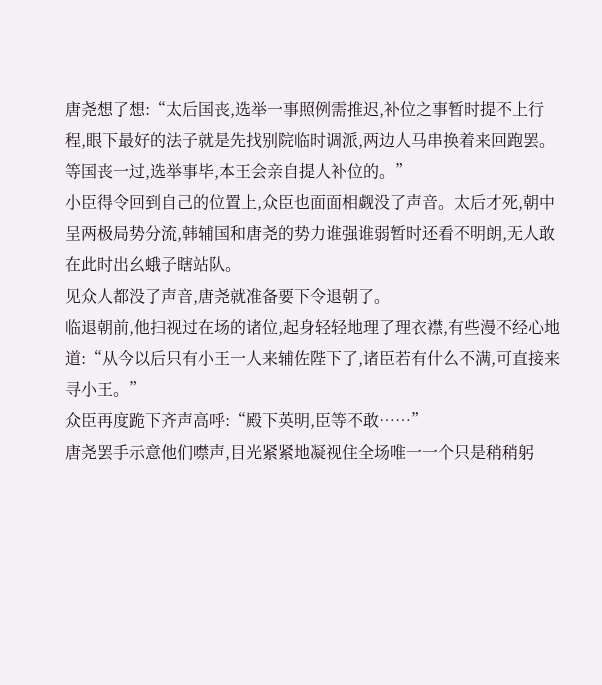唐尧想了想:“太后国丧,选举一事照例需推迟,补位之事暂时提不上行程,眼下最好的法子就是先找别院临时调派,两边人马串换着来回跑罢。等国丧一过,选举事毕,本王会亲自提人补位的。”
小臣得令回到自己的位置上,众臣也面面相觑没了声音。太后才死,朝中呈两极局势分流,韩辅国和唐尧的势力谁强谁弱暂时还看不明朗,无人敢在此时出幺蛾子瞎站队。
见众人都没了声音,唐尧就准备要下令退朝了。
临退朝前,他扫视过在场的诸位,起身轻轻地理了理衣襟,有些漫不经心地道:“从今以后只有小王一人来辅佐陛下了,诸臣若有什么不满,可直接来寻小王。”
众臣再度跪下齐声高呼:“殿下英明,臣等不敢……”
唐尧罢手示意他们噤声,目光紧紧地凝视住全场唯一一个只是稍稍躬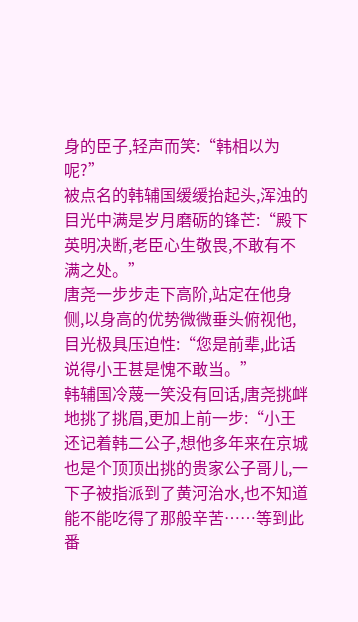身的臣子,轻声而笑:“韩相以为呢?”
被点名的韩辅国缓缓抬起头,浑浊的目光中满是岁月磨砺的锋芒:“殿下英明决断,老臣心生敬畏,不敢有不满之处。”
唐尧一步步走下高阶,站定在他身侧,以身高的优势微微垂头俯视他,目光极具压迫性:“您是前辈,此话说得小王甚是愧不敢当。”
韩辅国冷蔑一笑没有回话,唐尧挑衅地挑了挑眉,更加上前一步:“小王还记着韩二公子,想他多年来在京城也是个顶顶出挑的贵家公子哥儿,一下子被指派到了黄河治水,也不知道能不能吃得了那般辛苦……等到此番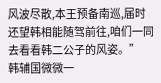风波尽散,本王预备南巡,届时还望韩相能随驾前往,咱们一同去看看韩二公子的风姿。”
韩辅国微微一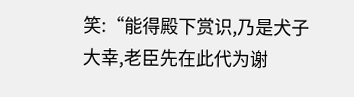笑:“能得殿下赏识,乃是犬子大幸,老臣先在此代为谢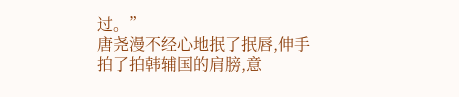过。”
唐尧漫不经心地抿了抿唇,伸手拍了拍韩辅国的肩膀,意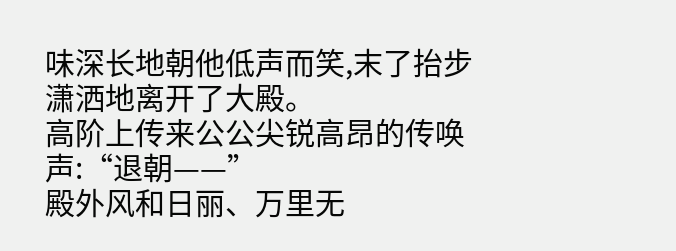味深长地朝他低声而笑,末了抬步潇洒地离开了大殿。
高阶上传来公公尖锐高昂的传唤声:“退朝——”
殿外风和日丽、万里无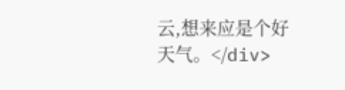云,想来应是个好天气。</div>